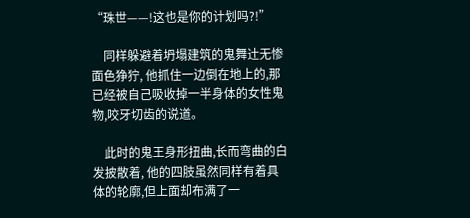“珠世——!这也是你的计划吗?!”

    同样躲避着坍塌建筑的鬼舞辻无惨面色狰狞, 他抓住一边倒在地上的,那已经被自己吸收掉一半身体的女性鬼物,咬牙切齿的说道。

    此时的鬼王身形扭曲,长而弯曲的白发披散着, 他的四肢虽然同样有着具体的轮廓,但上面却布满了一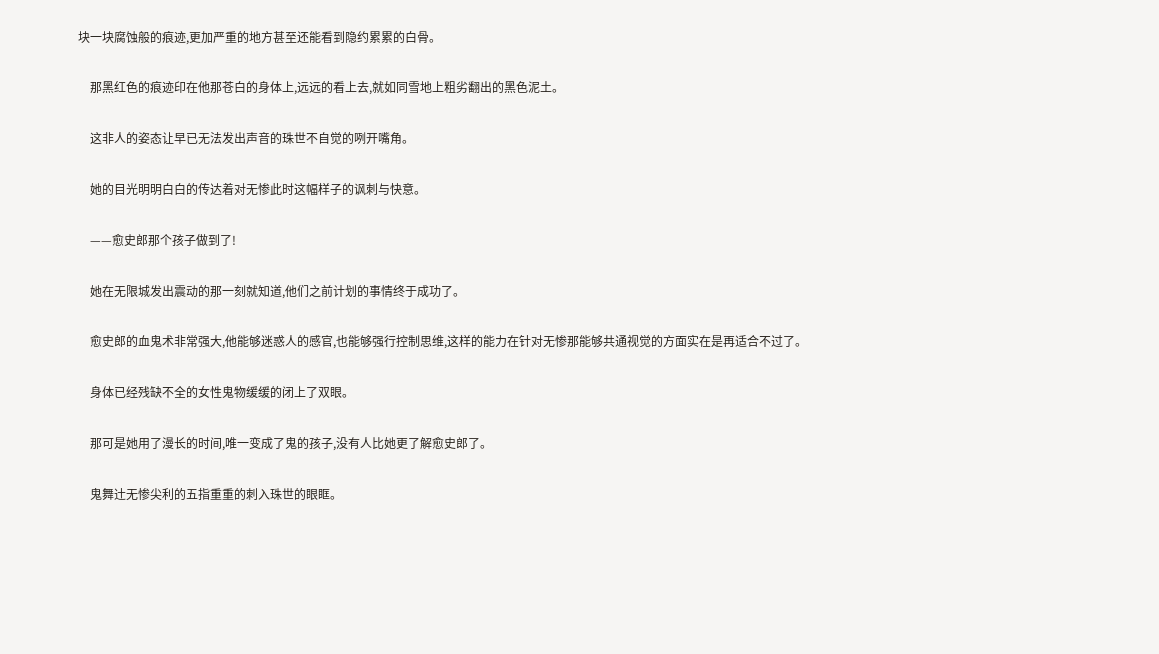块一块腐蚀般的痕迹,更加严重的地方甚至还能看到隐约累累的白骨。

    那黑红色的痕迹印在他那苍白的身体上,远远的看上去,就如同雪地上粗劣翻出的黑色泥土。

    这非人的姿态让早已无法发出声音的珠世不自觉的咧开嘴角。

    她的目光明明白白的传达着对无惨此时这幅样子的讽刺与快意。

    ——愈史郎那个孩子做到了!

    她在无限城发出震动的那一刻就知道,他们之前计划的事情终于成功了。

    愈史郎的血鬼术非常强大,他能够迷惑人的感官,也能够强行控制思维,这样的能力在针对无惨那能够共通视觉的方面实在是再适合不过了。

    身体已经残缺不全的女性鬼物缓缓的闭上了双眼。

    那可是她用了漫长的时间,唯一变成了鬼的孩子,没有人比她更了解愈史郎了。

    鬼舞辻无惨尖利的五指重重的刺入珠世的眼眶。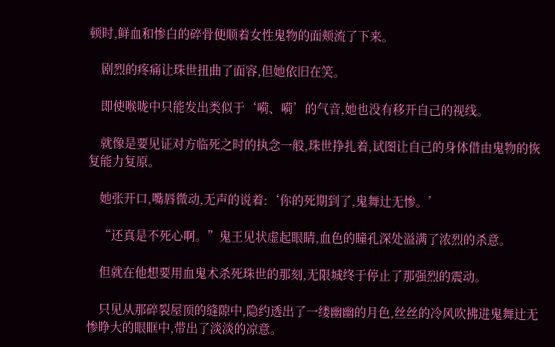顿时,鲜血和惨白的碎骨便顺着女性鬼物的面颊流了下来。

    剧烈的疼痛让珠世扭曲了面容,但她依旧在笑。

    即使喉咙中只能发出类似于‘嗬、嗬’的气音,她也没有移开自己的视线。

    就像是要见证对方临死之时的执念一般,珠世挣扎着,试图让自己的身体借由鬼物的恢复能力复原。

    她张开口,嘴唇微动,无声的说着:‘你的死期到了,鬼舞辻无惨。’

    “还真是不死心啊。”鬼王见状虚起眼睛,血色的瞳孔深处溢满了浓烈的杀意。

    但就在他想要用血鬼术杀死珠世的那刻,无限城终于停止了那强烈的震动。

    只见从那碎裂屋顶的缝隙中,隐约透出了一缕幽幽的月色,丝丝的冷风吹拂进鬼舞辻无惨睁大的眼眶中,带出了淡淡的凉意。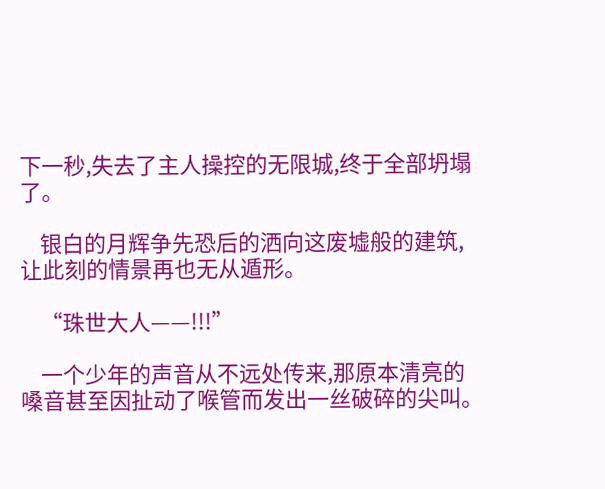下一秒,失去了主人操控的无限城,终于全部坍塌了。

    银白的月辉争先恐后的洒向这废墟般的建筑,让此刻的情景再也无从遁形。

    “珠世大人——!!!”

    一个少年的声音从不远处传来,那原本清亮的嗓音甚至因扯动了喉管而发出一丝破碎的尖叫。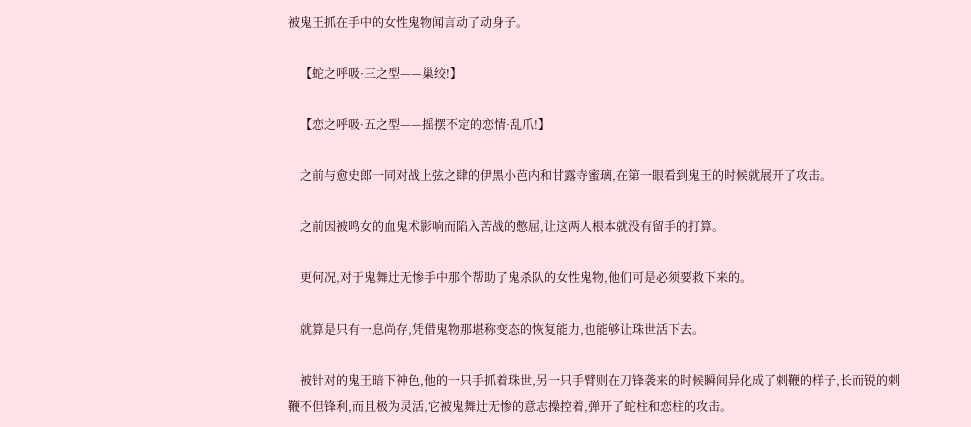被鬼王抓在手中的女性鬼物闻言动了动身子。

    【蛇之呼吸·三之型——巢绞!】

    【恋之呼吸·五之型——摇摆不定的恋情·乱爪!】

    之前与愈史郎一同对战上弦之肆的伊黑小芭内和甘露寺蜜璃,在第一眼看到鬼王的时候就展开了攻击。

    之前因被鸣女的血鬼术影响而陷入苦战的憋屈,让这两人根本就没有留手的打算。

    更何况,对于鬼舞辻无惨手中那个帮助了鬼杀队的女性鬼物,他们可是必须要救下来的。

    就算是只有一息尚存,凭借鬼物那堪称变态的恢复能力,也能够让珠世活下去。

    被针对的鬼王暗下神色,他的一只手抓着珠世,另一只手臂则在刀锋袭来的时候瞬间异化成了刺鞭的样子,长而锐的刺鞭不但锋利,而且极为灵活,它被鬼舞辻无惨的意志操控着,弹开了蛇柱和恋柱的攻击。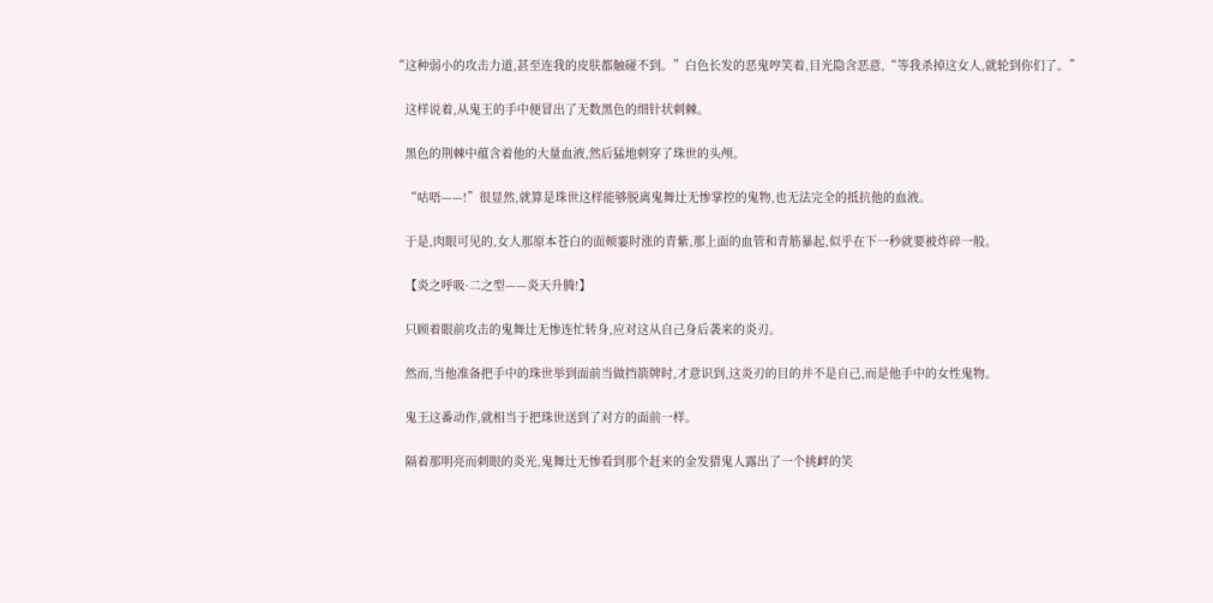“这种弱小的攻击力道,甚至连我的皮肤都触碰不到。”白色长发的恶鬼哼笑着,目光隐含恶意,“等我杀掉这女人,就轮到你们了。”

    这样说着,从鬼王的手中便冒出了无数黑色的细针状刺棘。

    黑色的荆棘中蕴含着他的大量血液,然后猛地刺穿了珠世的头颅。

    “咕唔——!”很显然,就算是珠世这样能够脱离鬼舞辻无惨掌控的鬼物,也无法完全的抵抗他的血液。

    于是,肉眼可见的,女人那原本苍白的面颊霎时涨的青紫,那上面的血管和青筋暴起,似乎在下一秒就要被炸碎一般。

    【炎之呼吸·二之型——炎天升腾!】

    只顾着眼前攻击的鬼舞辻无惨连忙转身,应对这从自己身后袭来的炎刃。

    然而,当他准备把手中的珠世举到面前当做挡箭牌时,才意识到,这炎刃的目的并不是自己,而是他手中的女性鬼物。

    鬼王这番动作,就相当于把珠世送到了对方的面前一样。

    隔着那明亮而刺眼的炎光,鬼舞辻无惨看到那个赶来的金发猎鬼人露出了一个挑衅的笑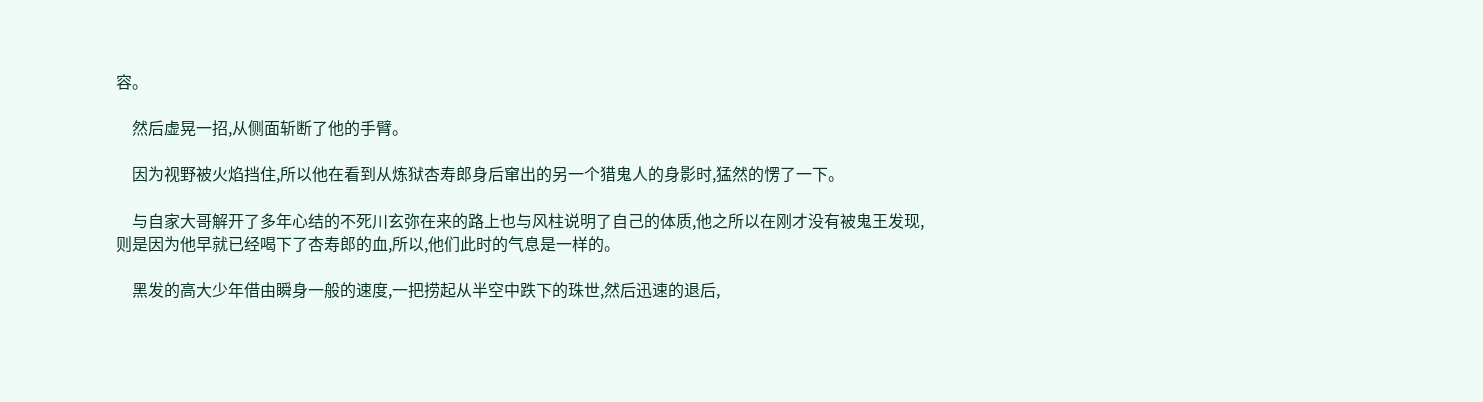容。

    然后虚晃一招,从侧面斩断了他的手臂。

    因为视野被火焰挡住,所以他在看到从炼狱杏寿郎身后窜出的另一个猎鬼人的身影时,猛然的愣了一下。

    与自家大哥解开了多年心结的不死川玄弥在来的路上也与风柱说明了自己的体质,他之所以在刚才没有被鬼王发现,则是因为他早就已经喝下了杏寿郎的血,所以,他们此时的气息是一样的。

    黑发的高大少年借由瞬身一般的速度,一把捞起从半空中跌下的珠世,然后迅速的退后,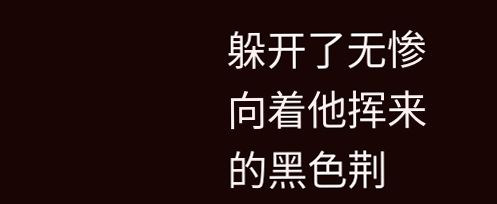躲开了无惨向着他挥来的黑色荆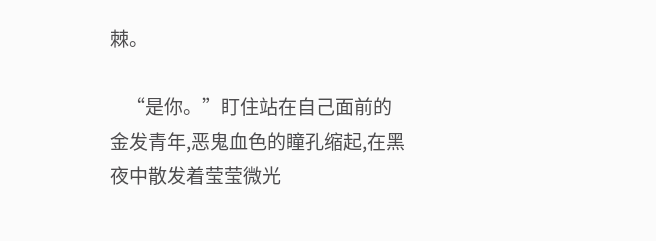棘。

    “是你。”盯住站在自己面前的金发青年,恶鬼血色的瞳孔缩起,在黑夜中散发着莹莹微光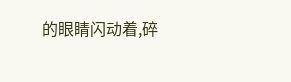的眼睛闪动着,碎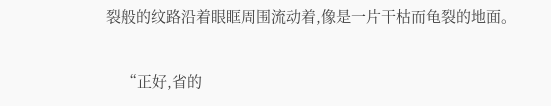裂般的纹路沿着眼眶周围流动着,像是一片干枯而龟裂的地面。

    “正好,省的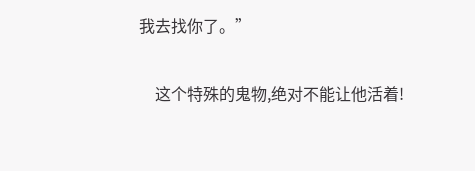我去找你了。”

    这个特殊的鬼物,绝对不能让他活着!